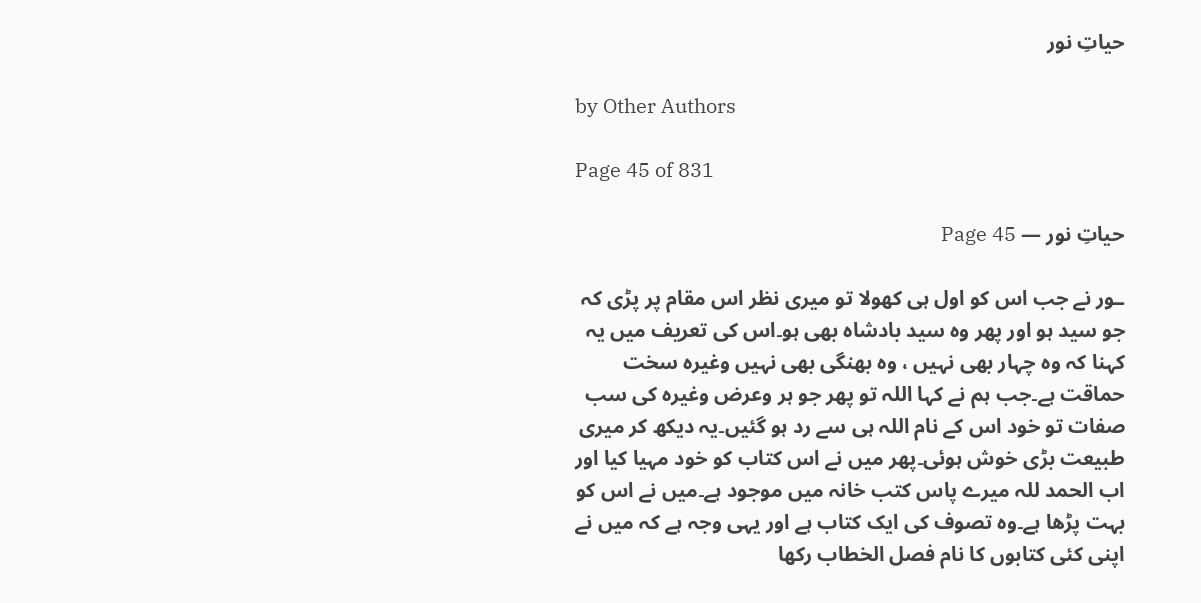حیاتِ نور

by Other Authors

Page 45 of 831

حیاتِ نور — Page 45

ـور نے جب اس کو اول ہی کھولا تو میری نظر اس مقام پر پڑی کہ جو سید ہو اور پھر وہ سید بادشاہ بھی ہو۔اس کی تعریف میں یہ کہنا کہ وہ چہار بھی نہیں ، وہ بھنگی بھی نہیں وغیرہ سخت حماقت ہے۔جب ہم نے کہا اللہ تو پھر جو ہر وعرض وغیرہ کی سب صفات تو خود اس کے نام اللہ ہی سے رد ہو گئیں۔یہ دیکھ کر میری طبیعت بڑی خوش ہوئی۔پھر میں نے اس کتاب کو خود مہیا کیا اور اب الحمد للہ میرے پاس کتب خانہ میں موجود ہے۔میں نے اس کو بہت پڑھا ہے۔وہ تصوف کی ایک کتاب ہے اور یہی وجہ ہے کہ میں نے اپنی کئی کتابوں کا نام فصل الخطاب رکھا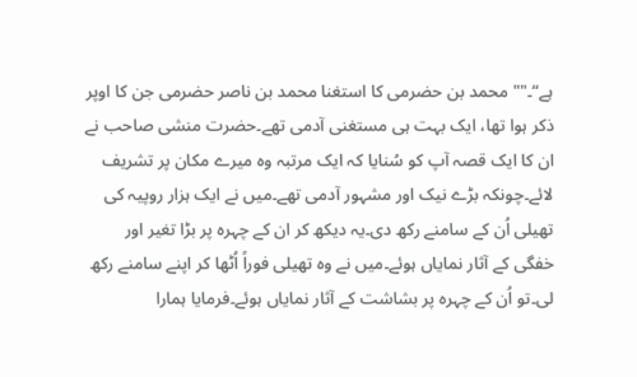ہے“۔"" محمد بن حضرمی کا استغنا محمد بن ناصر حضرمی جن کا اوپر ذکر ہوا تھا، ایک بہت ہی مستغنی آدمی تھے۔حضرت منشی صاحب نے ان کا ایک قصہ آپ کو سُنایا کہ ایک مرتبہ وہ میرے مکان پر تشریف لائے۔چونکہ بڑے نیک اور مشہور آدمی تھے۔میں نے ایک ہزار روپیہ کی تھیلی اُن کے سامنے رکھ دی۔یہ دیکھ کر ان کے چہرہ پر بڑا تغیر اور خفگی کے آثار نمایاں ہوئے۔میں نے وہ تھیلی فوراً اُٹھا کر اپنے سامنے رکھ لی۔تو اُن کے چہرہ پر بشاشت کے آثار نمایاں ہوئے۔فرمایا ہمارا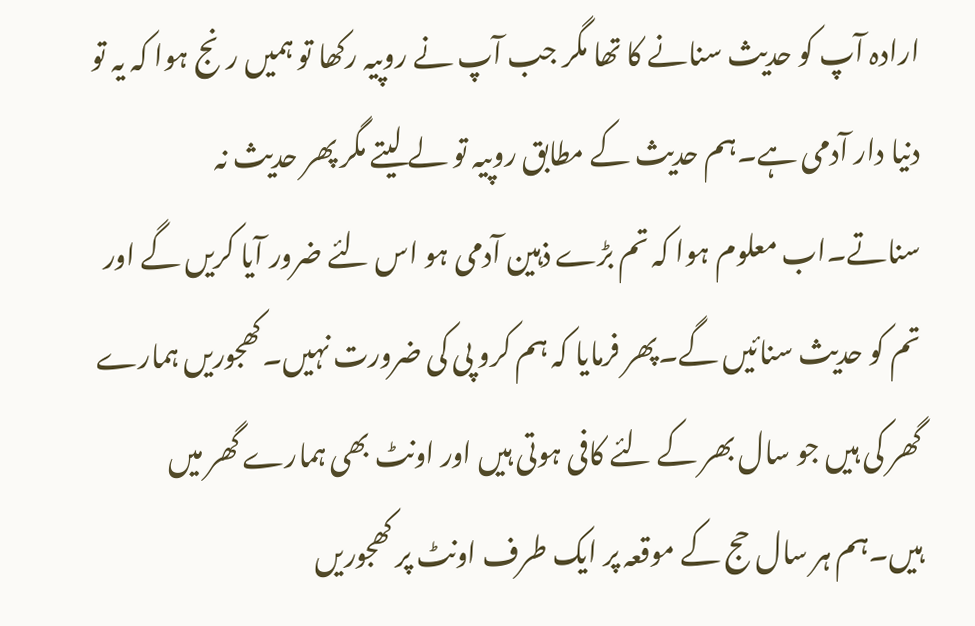ارادہ آپ کو حدیث سنانے کا تھا مگر جب آپ نے روپیہ رکھا تو ہمیں رنج ہوا کہ یہ تو دنیا دار آدمی ہے۔ہم حدیث کے مطابق روپیہ تو لے لیتے مگر پھر حدیث نہ سناتے۔اب معلوم ہوا کہ تم بڑے ذہین آدمی ہو اس لئے ضرور آیا کریں گے اور تم کو حدیث سنائیں گے۔پھر فرمایا کہ ہم کرو پی کی ضرورت نہیں۔کھجوریں ہمارے گھر کی ہیں جو سال بھر کے لئے کافی ہوتی ہیں اور اونٹ بھی ہمارے گھر میں ہیں۔ہم ہر سال حج کے موقعہ پر ایک طرف اونٹ پر کھجوریں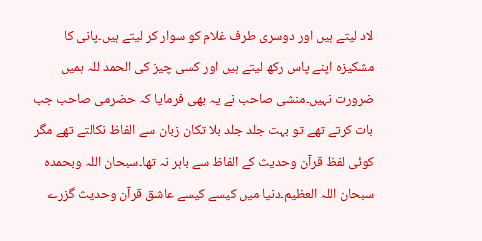لاد لیتے ہیں اور دوسری طرف غلام کو سوار کر لیتے ہیں۔پانی کا مشکیزہ اپنے پاس رکھ لیتے ہیں اور کسی چیز کی الحمد للہ ہمیں ضرورت نہیں۔منشی صاحب نے یہ بھی فرمایا کہ حضرمی صاحب جب بات کرتے تھے تو بہت جلد جلد بلا تکان زبان سے الفاظ نکالتے تھے مگر کوئی لفظ قرآن وحدیث کے الفاظ سے باہر نہ تھا۔سبحان اللہ وبحمدہ سبحان اللہ العظیم۔دنیا میں کیسے کیسے عاشق قرآن وحدیث گزرے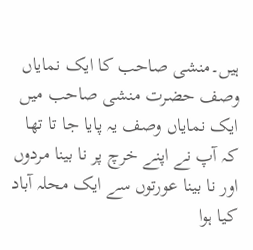ہیں۔منشی صاحب کا ایک نمایاں وصف حضرت منشی صاحب میں ایک نمایاں وصف یہ پایا جا تا تھا کہ آپ نے اپنے خرچ پر نا بینا مردوں اور نا بینا عورتوں سے ایک محلہ آباد کیا ہوا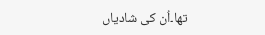تھا۔اُن کی شادیاں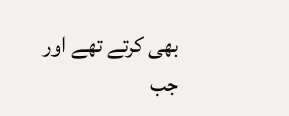بھی کرتے تھے اور جب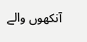آنکھوں والے